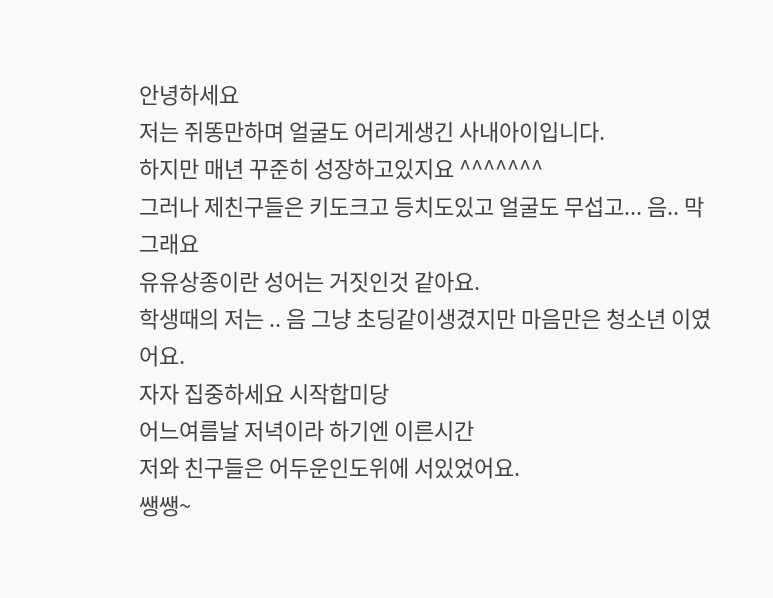안녕하세요
저는 쥐똥만하며 얼굴도 어리게생긴 사내아이입니다.
하지만 매년 꾸준히 성장하고있지요 ^^^^^^^
그러나 제친구들은 키도크고 등치도있고 얼굴도 무섭고... 음.. 막그래요
유유상종이란 성어는 거짓인것 같아요.
학생때의 저는 .. 음 그냥 초딩같이생겼지만 마음만은 청소년 이였어요.
자자 집중하세요 시작합미당
어느여름날 저녁이라 하기엔 이른시간
저와 친구들은 어두운인도위에 서있었어요.
쌩쌩~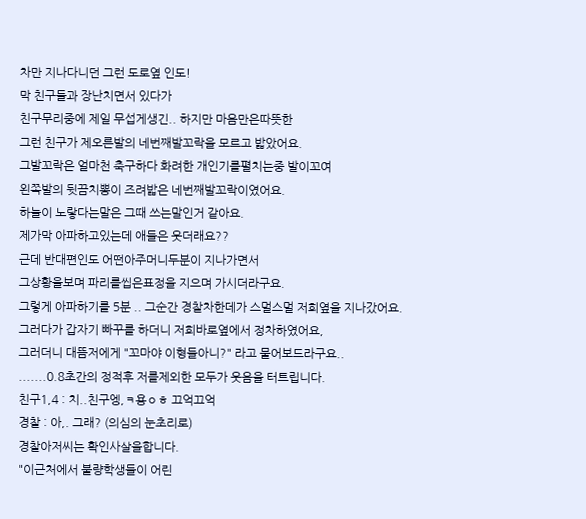차만 지나다니던 그런 도로옆 인도!
막 친구들과 장난치면서 있다가
친구무리중에 제일 무섭게생긴.. 하지만 마음만은따뜻한
그런 친구가 제오른발의 네번째발꼬락을 모르고 밟았어요.
그발꼬락은 얼마천 축구하다 화려한 개인기를펼치는중 발이꼬여
왼쪽발의 뒷끔치뽕이 즈려밟은 네번째발꼬락이였어요.
하늘이 노랗다는말은 그때 쓰는말인거 같아요.
제가막 아파하고있는데 애들은 웃더래요??
근데 반대편인도 어떤아주머니두분이 지나가면서
그상황을보며 파리를씹은표정을 지으며 가시더라구요.
그렇게 아파하기를 5분 .. 그순간 경찰차한데가 스멀스멀 저희옆을 지나갔어요.
그러다가 갑자기 빠꾸를 하더니 저희바로옆에서 정차하였어요,
그러더니 대뜸저에게 "꼬마야 이형들아니?" 라고 물어보드라구요..
.......0.8초간의 정적후 저를제외한 모두가 웃음을 터트립니다.
친구1,4 : 치..친구엥,ㅋ용ㅇㅎ 끄억끄억
경찰 : 아,. 그래? (의심의 눈초리로)
경찰아저씨는 확인사살을합니다.
"이근처에서 불량학생들이 어린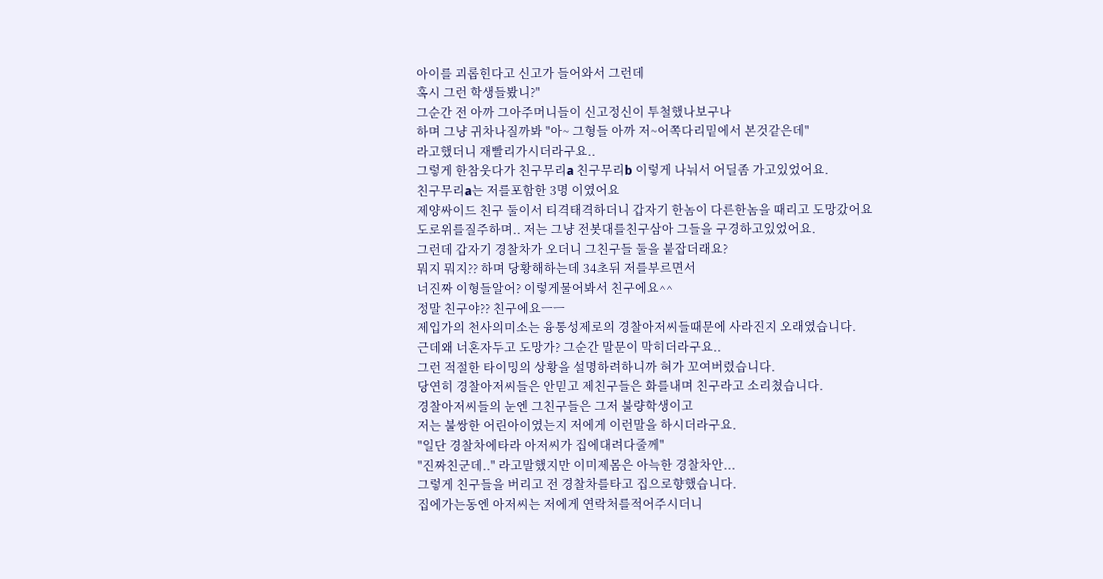아이를 괴롭힌다고 신고가 들어와서 그런데
혹시 그런 학생들봤니?"
그순간 전 아까 그아주머니들이 신고정신이 투철했나보구나
하며 그냥 귀차나질까봐 "아~ 그형들 아까 저~어쪽다리밑에서 본것같은데"
라고했더니 재빨리가시더라구요..
그렇게 한참웃다가 친구무리a 친구무리b 이렇게 나눠서 어딜좀 가고있었어요.
친구무리a는 저를포함한 3명 이였어요
제양싸이드 친구 둘이서 티격태격하더니 갑자기 한놈이 다른한놈을 때리고 도망갔어요
도로위를질주하며.. 저는 그냥 전봇대를친구삼아 그들을 구경하고있었어요.
그런데 갑자기 경찰차가 오더니 그친구들 둘을 붙잡더래요?
뭐지 뭐지?? 하며 당황해하는데 34초뒤 저를부르면서
너진짜 이형들알어? 이렇게물어봐서 친구에요^^
정말 친구야?? 친구에요ㅡㅡ
제입가의 천사의미소는 융통성제로의 경찰아저씨들때문에 사라진지 오래였습니다.
근데왜 너혼자두고 도망가? 그순간 말문이 막히더라구요..
그런 적절한 타이밍의 상황을 설명하려하니까 혀가 꼬여버렸습니다.
당연히 경찰아저씨들은 안믿고 제친구들은 화를내며 친구라고 소리쳤습니다.
경찰아저씨들의 눈엔 그친구들은 그저 불량학생이고
저는 불쌍한 어린아이였는지 저에게 이런말을 하시더라구요.
"일단 경찰차에타라 아저씨가 집에대려다줄께"
"진짜친군데.." 라고말했지만 이미제몸은 아늑한 경찰차안...
그렇게 친구들을 버리고 전 경찰차를타고 집으로향했습니다.
집에가는동엔 아저씨는 저에게 연락처를적어주시더니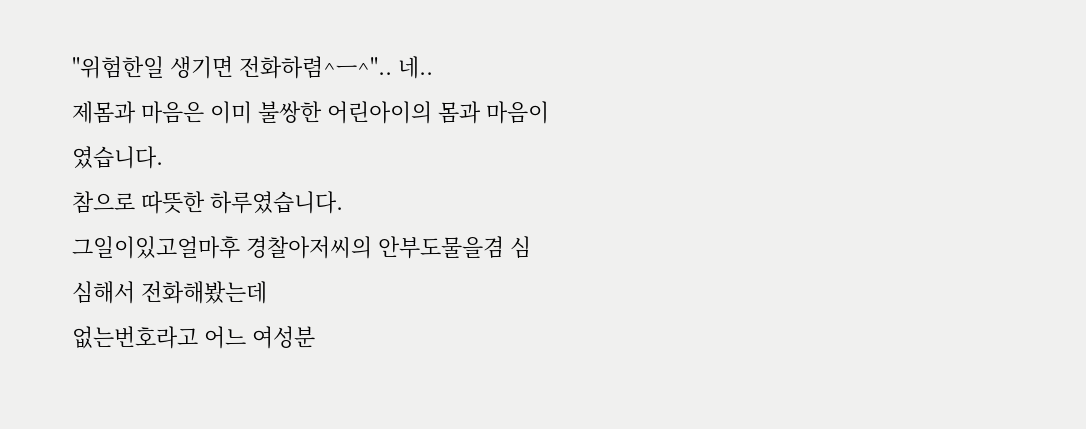"위험한일 생기면 전화하렴^ㅡ^".. 네..
제몸과 마음은 이미 불쌍한 어린아이의 몸과 마음이였습니다.
참으로 따뜻한 하루였습니다.
그일이있고얼마후 경찰아저씨의 안부도물을겸 심심해서 전화해봤는데
없는번호라고 어느 여성분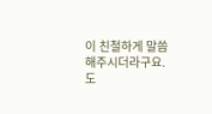이 친철하게 말씀해주시더라구요.
도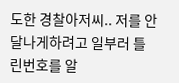도한 경찰아저씨.. 저를 안달나게하려고 일부러 틀린번호를 알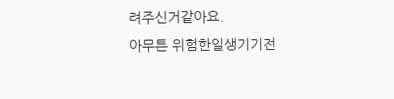려주신거같아요.
아무튼 위험한일생기기전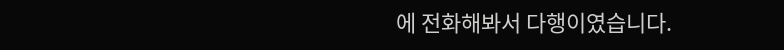에 전화해봐서 다행이였습니다.